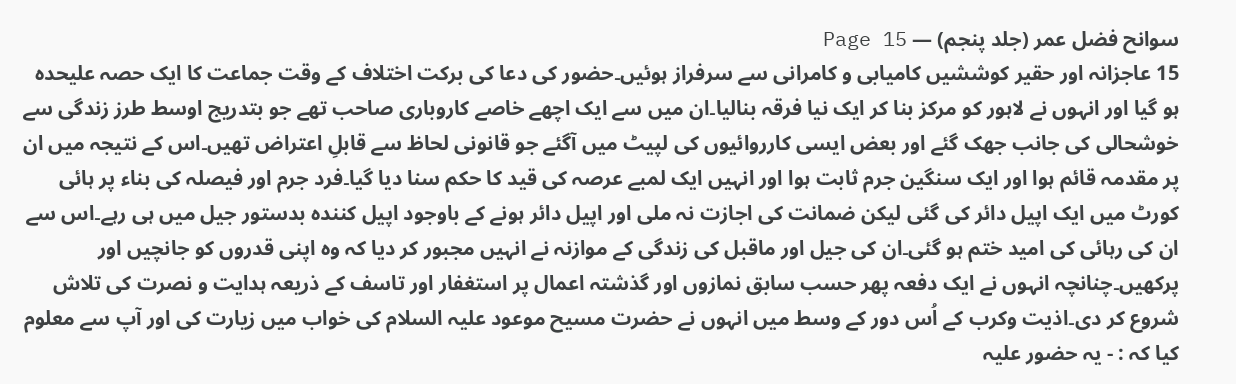سوانح فضل عمر (جلد پنجم) — Page 15
15 عاجزانہ اور حقیر کوششیں کامیابی و کامرانی سے سرفراز ہوئیں۔حضور کی دعا کی برکت اختلاف کے وقت جماعت کا ایک حصہ علیحدہ ہو گیا اور انہوں نے لاہور کو مرکز بنا کر ایک نیا فرقہ بنالیا۔ان میں سے ایک اچھے خاصے کاروباری صاحب تھے جو بتدریج اوسط طرز زندگی سے خوشحالی کی جانب جھک گئے اور بعض ایسی کارروائیوں کی لپیٹ میں آگئے جو قانونی لحاظ سے قابلِ اعتراض تھیں۔اس کے نتیجہ میں ان پر مقدمہ قائم ہوا اور ایک سنگین جرم ثابت ہوا اور انہیں ایک لمبے عرصہ کی قید کا حکم سنا دیا گیا۔فرد جرم اور فیصلہ کی بناء پر ہائی کورٹ میں ایک اپیل دائر کی گئی لیکن ضمانت کی اجازت نہ ملی اور اپیل دائر ہونے کے باوجود اپیل کنندہ بدستور جیل میں ہی رہے۔اس سے ان کی رہائی کی امید ختم ہو گئی۔ان کی جیل اور ماقبل کی زندگی کے موازنہ نے انہیں مجبور کر دیا کہ وہ اپنی قدروں کو جانچیں اور پرکھیں۔چنانچہ انہوں نے ایک دفعہ پھر حسب سابق نمازوں اور گذشتہ اعمال پر استغفار اور تاسف کے ذریعہ ہدایت و نصرت کی تلاش شروع کر دی۔اذیت وکرب کے اُس دور کے وسط میں انہوں نے حضرت مسیح موعود علیہ السلام کی خواب میں زیارت کی اور آپ سے معلوم کیا کہ : - یہ حضور علیہ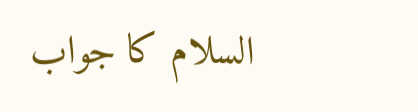السلام کا جواب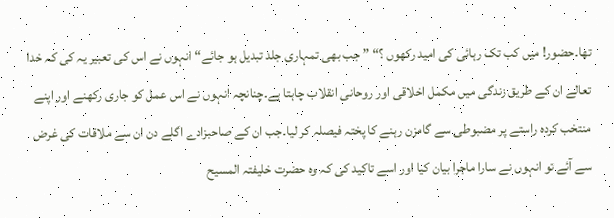تھا۔حضور! میں کب تک رہائی کی امید رکھوں ؟“ ” جب بھی تمہاری جلد تبدیل ہو جائے“ انہوں نے اس کی تعبیر یہ کی کہ خدا تعالے ان کے طریق زندگی میں مکمل اخلاقی اور روحانی انقلاب چاہتا ہے۔چنانچہ انہوں نے اس عمل کو جاری رکھنے اور اپنے منتخب کردہ راستے پر مضبوطی سے گامزن رہنے کا پختہ فیصلہ کر لیا۔جب ان کے صاحبزادے اگلے دن ان سے ملاقات کی غرض سے آئے تو انہوں نے سارا ماجرا بیان کیا اور اسے تاکید کی کہ وہ حضرت خلیفتہ المسیح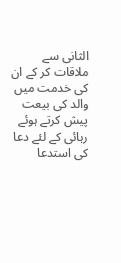الثانی سے ملاقات کر کے ان کی خدمت میں والد کی بیعت پیش کرتے ہوئے رہائی کے لئے دعا کی استدعا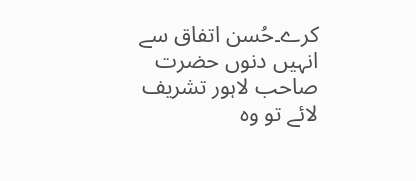کرے۔حُسن اتفاق سے انہیں دنوں حضرت صاحب لاہور تشریف لائے تو وہ